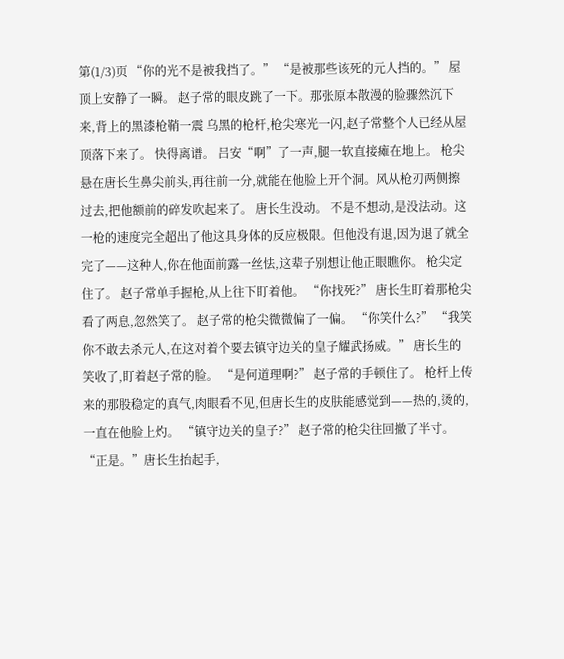第(1/3)页 “你的光不是被我挡了。” “是被那些该死的元人挡的。” 屋顶上安静了一瞬。 赵子常的眼皮跳了一下。那张原本散漫的脸骤然沉下来,背上的黑漆枪鞘一震 乌黑的枪杆,枪尖寒光一闪,赵子常整个人已经从屋顶落下来了。 快得离谱。 吕安“啊”了一声,腿一软直接瘫在地上。 枪尖悬在唐长生鼻尖前头,再往前一分,就能在他脸上开个洞。风从枪刃两侧擦过去,把他额前的碎发吹起来了。 唐长生没动。 不是不想动,是没法动。这一枪的速度完全超出了他这具身体的反应极限。但他没有退,因为退了就全完了——这种人,你在他面前露一丝怯,这辈子别想让他正眼瞧你。 枪尖定住了。 赵子常单手握枪,从上往下盯着他。 “你找死?” 唐长生盯着那枪尖看了两息,忽然笑了。 赵子常的枪尖微微偏了一偏。 “你笑什么?” “我笑你不敢去杀元人,在这对着个要去镇守边关的皇子耀武扬威。” 唐长生的笑收了,盯着赵子常的脸。 “是何道理啊?” 赵子常的手顿住了。 枪杆上传来的那股稳定的真气,肉眼看不见,但唐长生的皮肤能感觉到——热的,烫的,一直在他脸上灼。 “镇守边关的皇子?” 赵子常的枪尖往回撤了半寸。 “正是。”唐长生抬起手,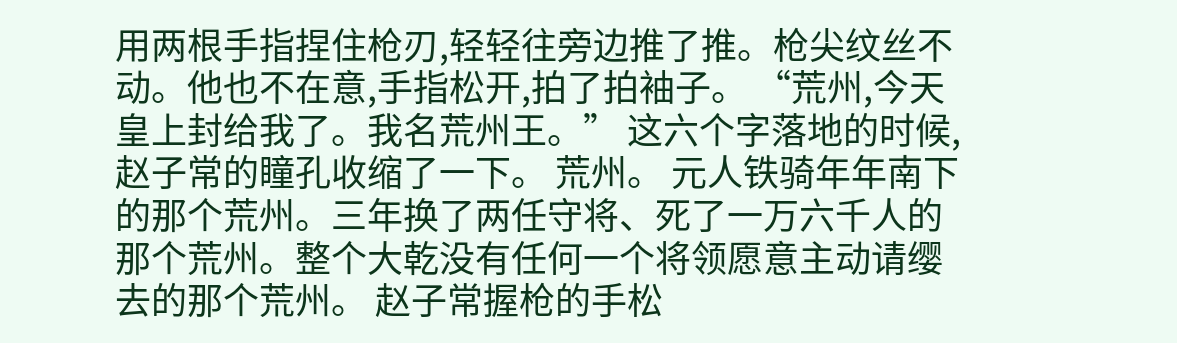用两根手指捏住枪刃,轻轻往旁边推了推。枪尖纹丝不动。他也不在意,手指松开,拍了拍袖子。 “荒州,今天皇上封给我了。我名荒州王。” 这六个字落地的时候,赵子常的瞳孔收缩了一下。 荒州。 元人铁骑年年南下的那个荒州。三年换了两任守将、死了一万六千人的那个荒州。整个大乾没有任何一个将领愿意主动请缨去的那个荒州。 赵子常握枪的手松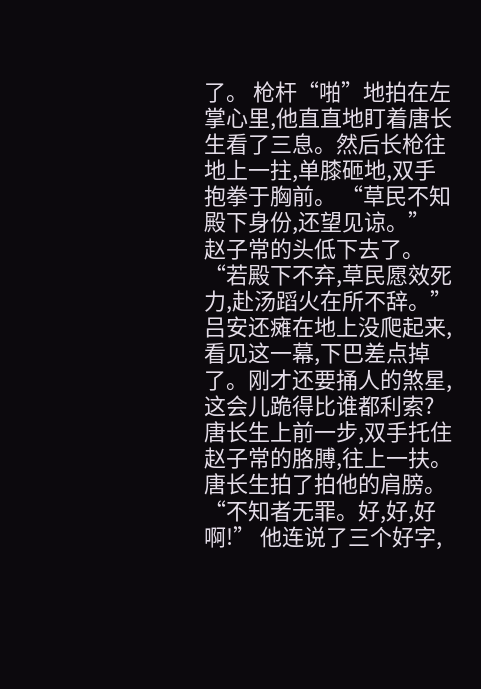了。 枪杆“啪”地拍在左掌心里,他直直地盯着唐长生看了三息。然后长枪往地上一拄,单膝砸地,双手抱拳于胸前。 “草民不知殿下身份,还望见谅。” 赵子常的头低下去了。 “若殿下不弃,草民愿效死力,赴汤蹈火在所不辞。” 吕安还瘫在地上没爬起来,看见这一幕,下巴差点掉了。刚才还要捅人的煞星,这会儿跪得比谁都利索? 唐长生上前一步,双手托住赵子常的胳膊,往上一扶。 唐长生拍了拍他的肩膀。 “不知者无罪。好,好,好啊!” 他连说了三个好字,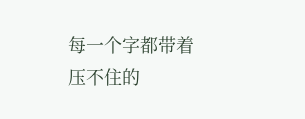每一个字都带着压不住的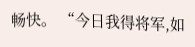畅快。 “今日我得将军,如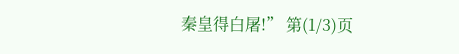秦皇得白屠!” 第(1/3)页